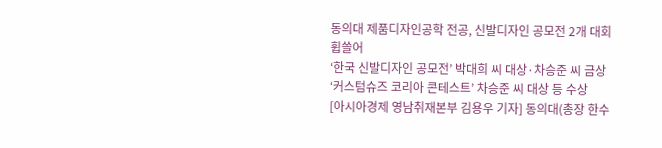동의대 제품디자인공학 전공, 신발디자인 공모전 2개 대회 휩쓸어
‘한국 신발디자인 공모전’ 박대희 씨 대상·차승준 씨 금상
‘커스텀슈즈 코리아 콘테스트’ 차승준 씨 대상 등 수상
[아시아경제 영남취재본부 김용우 기자] 동의대(총장 한수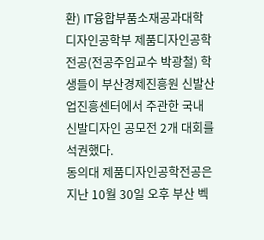환) IT융합부품소재공과대학 디자인공학부 제품디자인공학전공(전공주임교수 박광철) 학생들이 부산경제진흥원 신발산업진흥센터에서 주관한 국내 신발디자인 공모전 2개 대회를 석권했다.
동의대 제품디자인공학전공은 지난 10월 30일 오후 부산 벡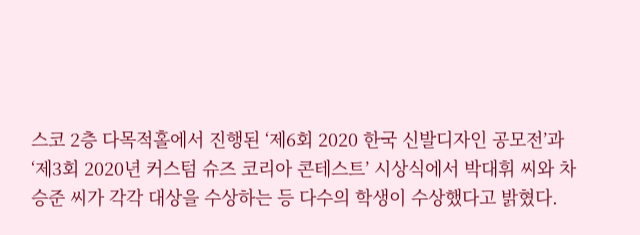스코 2층 다목적홀에서 진행된 ‘제6회 2020 한국 신발디자인 공모전’과 ‘제3회 2020년 커스텀 슈즈 코리아 콘테스트’ 시상식에서 박대휘 씨와 차승준 씨가 각각 대상을 수상하는 등 다수의 학생이 수상했다고 밝혔다.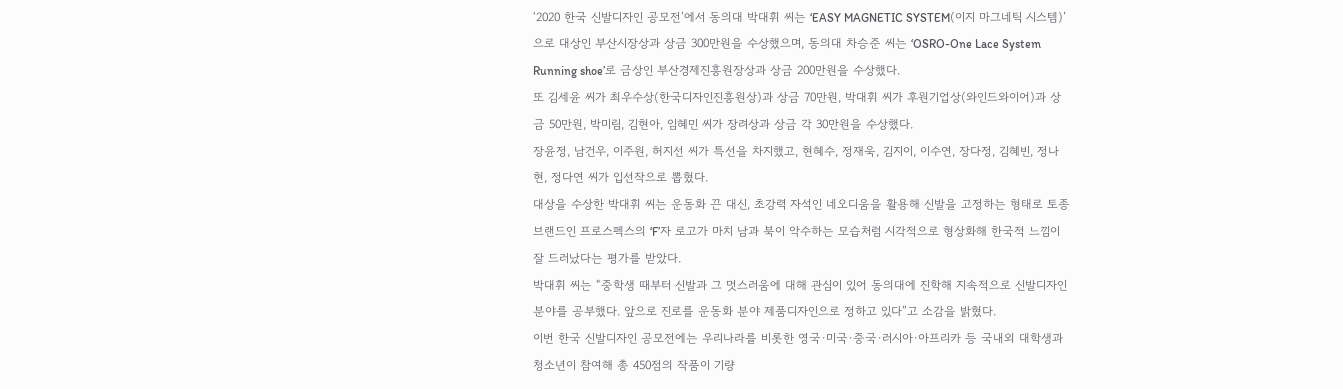‘2020 한국 신발디자인 공모전’에서 동의대 박대휘 씨는 ‘EASY MAGNETIC SYSTEM(이지 마그네틱 시스템)’으로 대상인 부산시장상과 상금 300만원을 수상했으며, 동의대 차승준 씨는 ‘OSRO-One Lace System Running shoe’로 금상인 부산경제진흥원장상과 상금 200만원을 수상했다.
또 김세윤 씨가 최우수상(한국디자인진흥원상)과 상금 70만원, 박대휘 씨가 후원기업상(와인드와이어)과 상금 50만원, 박미림, 김현아, 임혜민 씨가 장려상과 상금 각 30만원을 수상했다.
장윤정, 남건우, 이주원, 허지선 씨가 특선을 차지했고, 현혜수, 정재욱, 김지이, 이수연, 장다정, 김혜빈, 정나현, 정다연 씨가 입선작으로 뽑혔다.
대상을 수상한 박대휘 씨는 운동화 끈 대신, 초강력 자석인 네오디움을 활용해 신발을 고정하는 형태로 토종 브랜드인 프로스펙스의 ‘F’자 로고가 마치 남과 북이 악수하는 모습처럼 시각적으로 형상화해 한국적 느낌이 잘 드러났다는 평가를 받았다.
박대휘 씨는 “중학생 때부터 신발과 그 멋스러움에 대해 관심이 있어 동의대에 진학해 지속적으로 신발디자인 분야를 공부했다. 앞으로 진로를 운동화 분야 제품디자인으로 정하고 있다”고 소감을 밝혔다.
이번 한국 신발디자인 공모전에는 우리나라를 비롯한 영국·미국·중국·러시아·아프리카 등 국내외 대학생과 청소년이 참여해 총 450점의 작품이 기량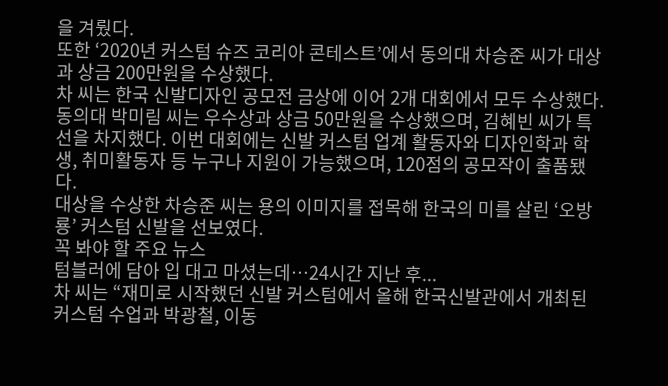을 겨뤘다.
또한 ‘2020년 커스텀 슈즈 코리아 콘테스트’에서 동의대 차승준 씨가 대상과 상금 200만원을 수상했다.
차 씨는 한국 신발디자인 공모전 금상에 이어 2개 대회에서 모두 수상했다.
동의대 박미림 씨는 우수상과 상금 50만원을 수상했으며, 김혜빈 씨가 특선을 차지했다. 이번 대회에는 신발 커스텀 업계 활동자와 디자인학과 학생, 취미활동자 등 누구나 지원이 가능했으며, 120점의 공모작이 출품됐다.
대상을 수상한 차승준 씨는 용의 이미지를 접목해 한국의 미를 살린 ‘오방룡’ 커스텀 신발을 선보였다.
꼭 봐야 할 주요 뉴스
텀블러에 담아 입 대고 마셨는데…24시간 지난 후...
차 씨는 “재미로 시작했던 신발 커스텀에서 올해 한국신발관에서 개최된 커스텀 수업과 박광철, 이동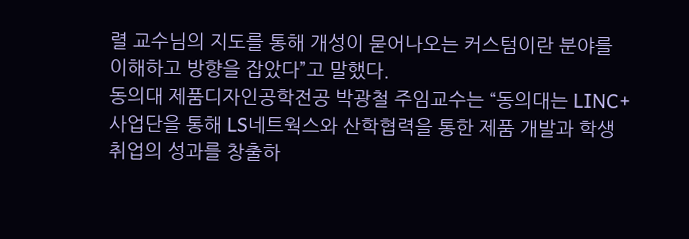렬 교수님의 지도를 통해 개성이 묻어나오는 커스텀이란 분야를 이해하고 방향을 잡았다”고 말했다.
동의대 제품디자인공학전공 박광철 주임교수는 “동의대는 LINC+사업단을 통해 LS네트웍스와 산학협력을 통한 제품 개발과 학생 취업의 성과를 창출하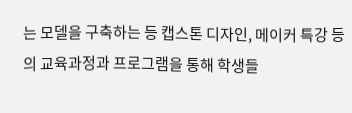는 모델을 구축하는 등 캡스톤 디자인, 메이커 특강 등의 교육과정과 프로그램을 통해 학생들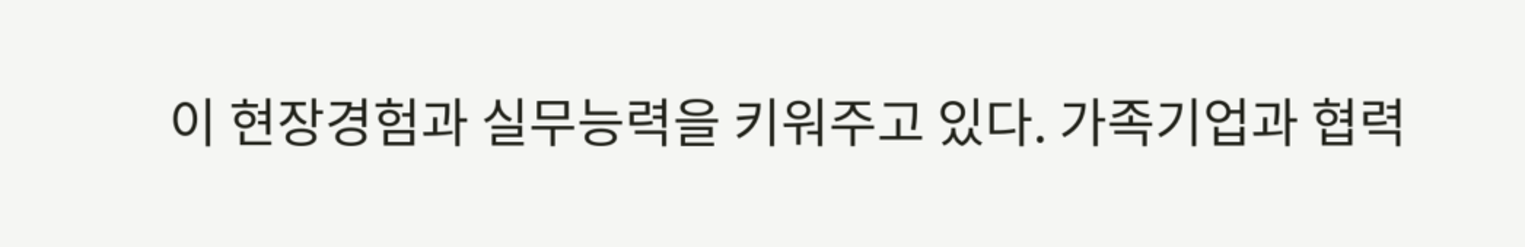이 현장경험과 실무능력을 키워주고 있다. 가족기업과 협력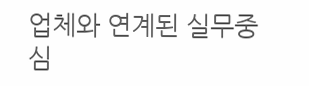업체와 연계된 실무중심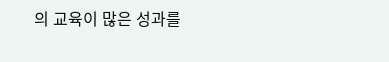의 교육이 많은 성과를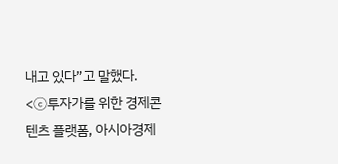내고 있다”고 말했다.
<ⓒ투자가를 위한 경제콘텐츠 플랫폼, 아시아경제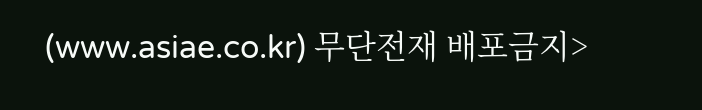(www.asiae.co.kr) 무단전재 배포금지>